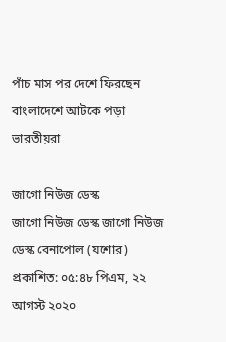পাঁচ মাস পর দেশে ফিরছেন বাংলাদেশে আটকে পড়া ভারতীয়রা

জাগো নিউজ ডেস্ক
জাগো নিউজ ডেস্ক জাগো নিউজ ডেস্ক বেনাপোল (যশোর)
প্রকাশিত: ০৫:৪৮ পিএম, ২২ আগস্ট ২০২০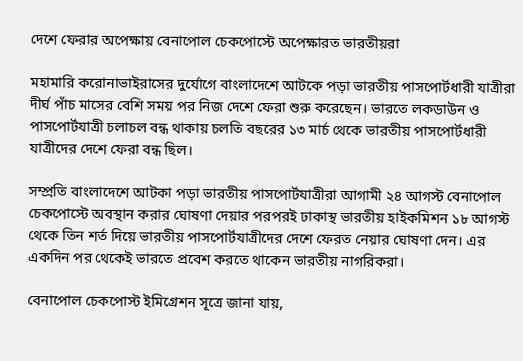দেশে ফেরার অপেক্ষায় বেনাপোল চেকপোস্টে অপেক্ষারত ভারতীয়রা

মহামারি করোনাভাইরাসের দুর্যোগে বাংলাদেশে আটকে পড়া ভারতীয় পাসপোর্টধারী যাত্রীরা দীর্ঘ পাঁচ মাসের বেশি সময় পর নিজ দেশে ফেরা শুরু করেছেন। ভারতে লকডাউন ও পাসপোর্টযাত্রী চলাচল বন্ধ থাকায় চলতি বছরের ১৩ মার্চ থেকে ভারতীয় পাসপোর্টধারী যাত্রীদের দেশে ফেরা বন্ধ ছিল।

সম্প্রতি বাংলাদেশে আটকা পড়া ভারতীয় পাসপোর্টযাত্রীরা আগামী ২৪ আগস্ট বেনাপোল চেকপোস্টে অবস্থান করার ঘোষণা দেয়ার পরপরই ঢাকাস্থ ভারতীয় হাইকমিশন ১৮ আগস্ট থেকে তিন শর্ত দিয়ে ভারতীয় পাসপোর্টযাত্রীদের দেশে ফেরত নেয়ার ঘোষণা দেন। এর একদিন পর থেকেই ভারতে প্রবেশ করতে থাকেন ভারতীয় নাগরিকরা।

বেনাপোল চেকপোস্ট ইমিগ্রেশন সূত্রে জানা যায়,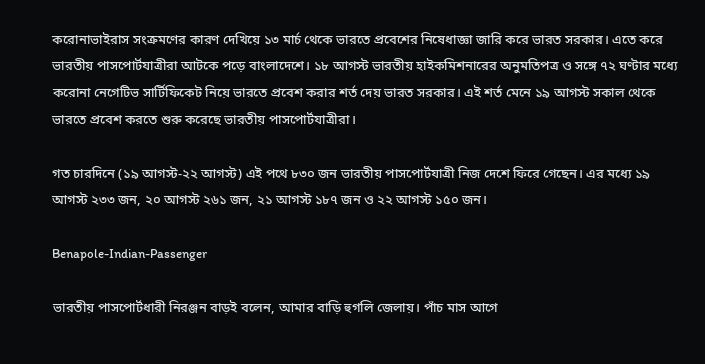করোনাভাইরাস সংক্রমণের কারণ দেখিয়ে ১৩ মার্চ থেকে ভারতে প্রবেশের নিষেধাজ্ঞা জারি করে ভারত সরকার। এতে করে ভারতীয় পাসপোর্টযাত্রীরা আটকে পড়ে বাংলাদেশে। ১৮ আগস্ট ভারতীয় হাইকমিশনারের অনুমতিপত্র ও সঙ্গে ৭২ ঘণ্টার মধ্যে করোনা নেগেটিভ সার্টিফিকেট নিয়ে ভারতে প্রবেশ করার শর্ত দেয় ভারত সরকার। এই শর্ত মেনে ১৯ আগস্ট সকাল থেকে ভারতে প্রবেশ করতে শুরু করেছে ভারতীয় পাসপোর্টযাত্রীরা।

গত চারদিনে (১৯ আগস্ট-২২ আগস্ট) এই পথে ৮৩০ জন ভারতীয় পাসপোর্টযাত্রী নিজ দেশে ফিরে গেছেন। এর মধ্যে ১৯ আগস্ট ২৩৩ জন, ২০ আগস্ট ২৬১ জন, ২১ আগস্ট ১৮৭ জন ও ২২ আগস্ট ১৫০ জন।

Benapole-Indian-Passenger

ভারতীয় পাসপোর্টধারী নিরঞ্জন বাড়ই বলেন, আমার বাড়ি হুগলি জেলায়। পাঁচ মাস আগে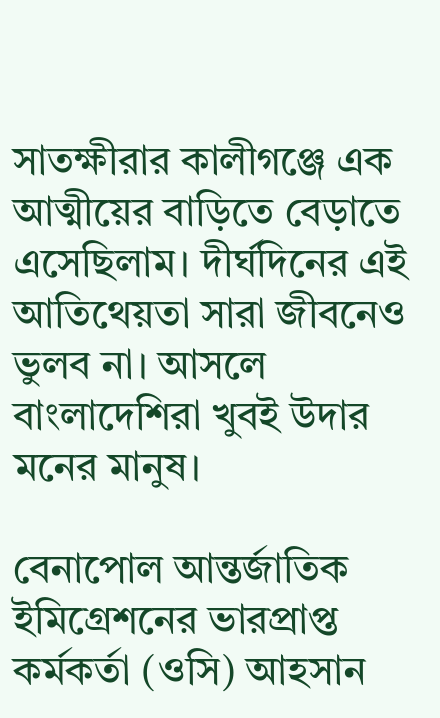সাতক্ষীরার কালীগঞ্জে এক আত্মীয়ের বাড়িতে বেড়াতে এসেছিলাম। দীর্ঘদিনের এই আতিথেয়তা সারা জীবনেও ভুলব না। আসলে বাংলাদেশিরা খুবই উদার মনের মানুষ।

বেনাপোল আন্তর্জাতিক ইমিগ্রেশনের ভারপ্রাপ্ত কর্মকর্তা (ওসি) আহসান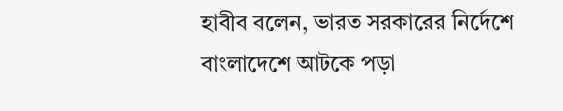হাবীব বলেন, ভারত সরকারের নির্দেশে বাংলাদেশে আটকে পড়া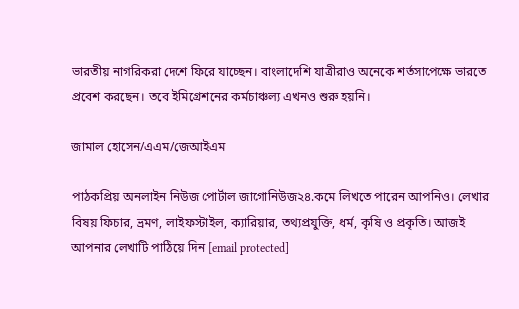ভারতীয় নাগরিকরা দেশে ফিরে যাচ্ছেন। বাংলাদেশি যাত্রীরাও অনেকে শর্তসাপেক্ষে ভারতে প্রবেশ করছেন। তবে ইমিগ্রেশনের কর্মচাঞ্চল্য এখনও শুরু হয়নি।

জামাল হোসেন/এএম/জেআইএম

পাঠকপ্রিয় অনলাইন নিউজ পোর্টাল জাগোনিউজ২৪.কমে লিখতে পারেন আপনিও। লেখার বিষয় ফিচার, ভ্রমণ, লাইফস্টাইল, ক্যারিয়ার, তথ্যপ্রযুক্তি, ধর্ম, কৃষি ও প্রকৃতি। আজই আপনার লেখাটি পাঠিয়ে দিন [email protected]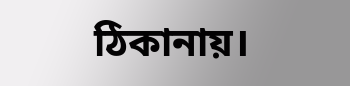ঠিকানায়।